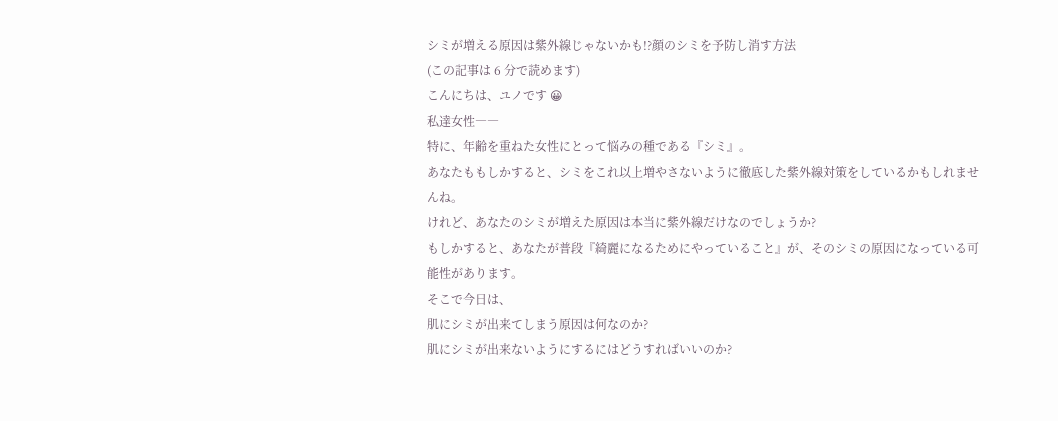シミが増える原因は紫外線じゃないかも!?顔のシミを予防し消す方法
(この記事は 6 分で読めます)
こんにちは、ユノです 😀
私達女性――
特に、年齢を重ねた女性にとって悩みの種である『シミ』。
あなたももしかすると、シミをこれ以上増やさないように徹底した紫外線対策をしているかもしれませんね。
けれど、あなたのシミが増えた原因は本当に紫外線だけなのでしょうか?
もしかすると、あなたが普段『綺麗になるためにやっていること』が、そのシミの原因になっている可能性があります。
そこで今日は、
肌にシミが出来てしまう原因は何なのか?
肌にシミが出来ないようにするにはどうすればいいのか?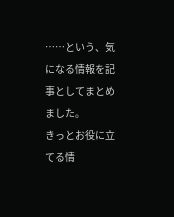……という、気になる情報を記事としてまとめました。
きっとお役に立てる情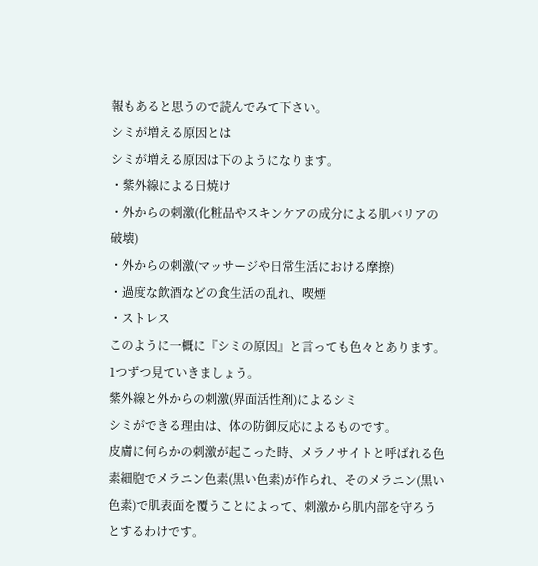報もあると思うので読んでみて下さい。
シミが増える原因とは
シミが増える原因は下のようになります。
・紫外線による日焼け
・外からの刺激(化粧品やスキンケアの成分による肌バリアの破壊)
・外からの刺激(マッサージや日常生活における摩擦)
・過度な飲酒などの食生活の乱れ、喫煙
・ストレス
このように一概に『シミの原因』と言っても色々とあります。
1つずつ見ていきましょう。
紫外線と外からの刺激(界面活性剤)によるシミ
シミができる理由は、体の防御反応によるものです。
皮膚に何らかの刺激が起こった時、メラノサイトと呼ばれる色素細胞でメラニン色素(黒い色素)が作られ、そのメラニン(黒い色素)で肌表面を覆うことによって、刺激から肌内部を守ろうとするわけです。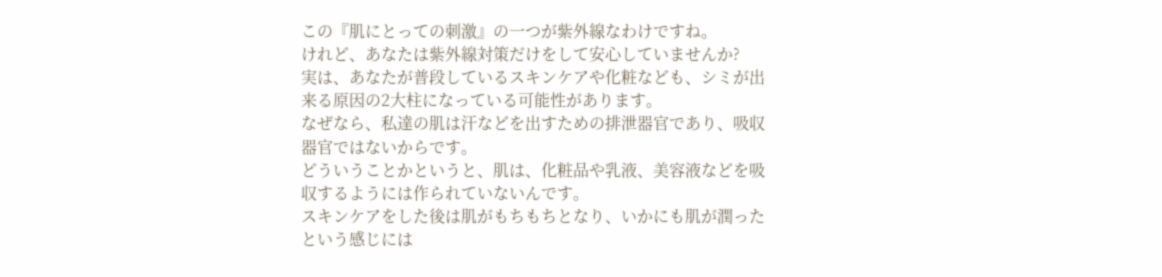この『肌にとっての刺激』の一つが紫外線なわけですね。
けれど、あなたは紫外線対策だけをして安心していませんか?
実は、あなたが普段しているスキンケアや化粧なども、シミが出来る原因の2大柱になっている可能性があります。
なぜなら、私達の肌は汗などを出すための排泄器官であり、吸収器官ではないからです。
どういうことかというと、肌は、化粧品や乳液、美容液などを吸収するようには作られていないんです。
スキンケアをした後は肌がもちもちとなり、いかにも肌が潤ったという感じには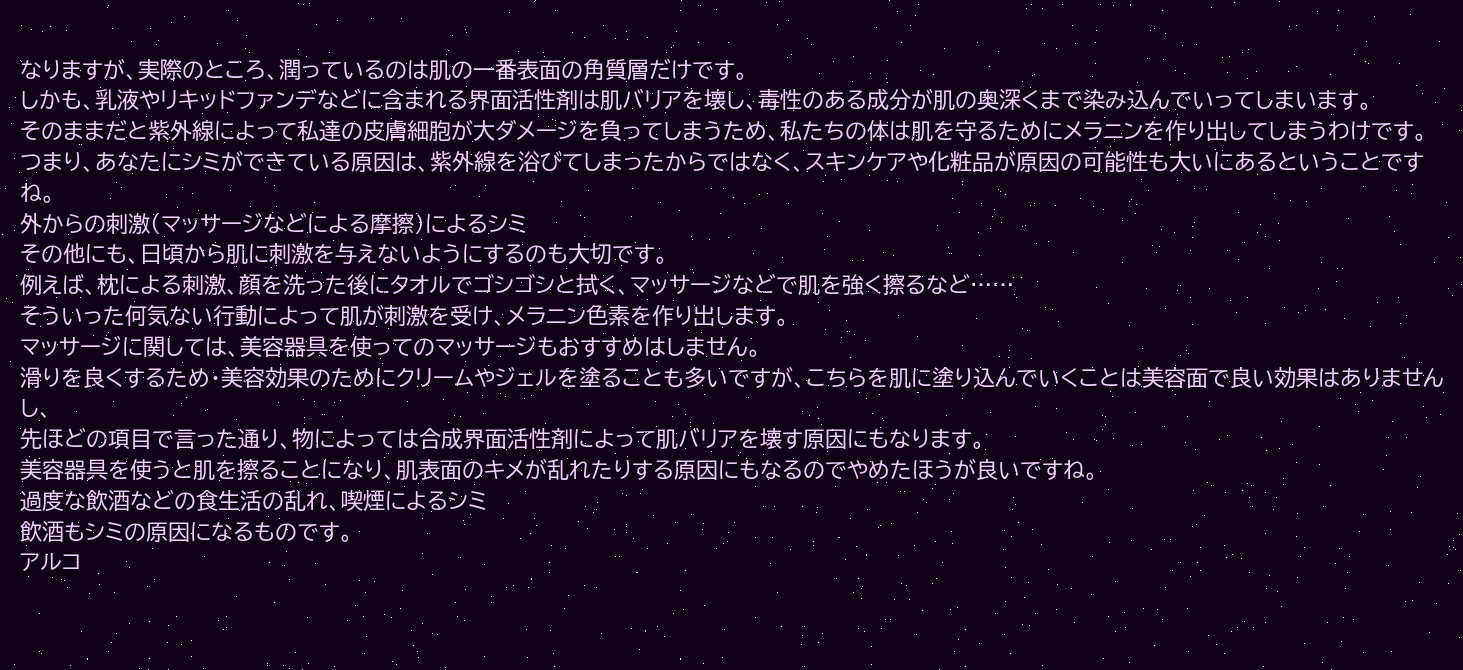なりますが、実際のところ、潤っているのは肌の一番表面の角質層だけです。
しかも、乳液やリキッドファンデなどに含まれる界面活性剤は肌バリアを壊し、毒性のある成分が肌の奥深くまで染み込んでいってしまいます。
そのままだと紫外線によって私達の皮膚細胞が大ダメージを負ってしまうため、私たちの体は肌を守るためにメラニンを作り出してしまうわけです。
つまり、あなたにシミができている原因は、紫外線を浴びてしまったからではなく、スキンケアや化粧品が原因の可能性も大いにあるということですね。
外からの刺激(マッサージなどによる摩擦)によるシミ
その他にも、日頃から肌に刺激を与えないようにするのも大切です。
例えば、枕による刺激、顔を洗った後にタオルでゴシゴシと拭く、マッサージなどで肌を強く擦るなど……
そういった何気ない行動によって肌が刺激を受け、メラニン色素を作り出します。
マッサージに関しては、美容器具を使ってのマッサージもおすすめはしません。
滑りを良くするため・美容効果のためにクリームやジェルを塗ることも多いですが、こちらを肌に塗り込んでいくことは美容面で良い効果はありませんし、
先ほどの項目で言った通り、物によっては合成界面活性剤によって肌バリアを壊す原因にもなります。
美容器具を使うと肌を擦ることになり、肌表面のキメが乱れたりする原因にもなるのでやめたほうが良いですね。
過度な飲酒などの食生活の乱れ、喫煙によるシミ
飲酒もシミの原因になるものです。
アルコ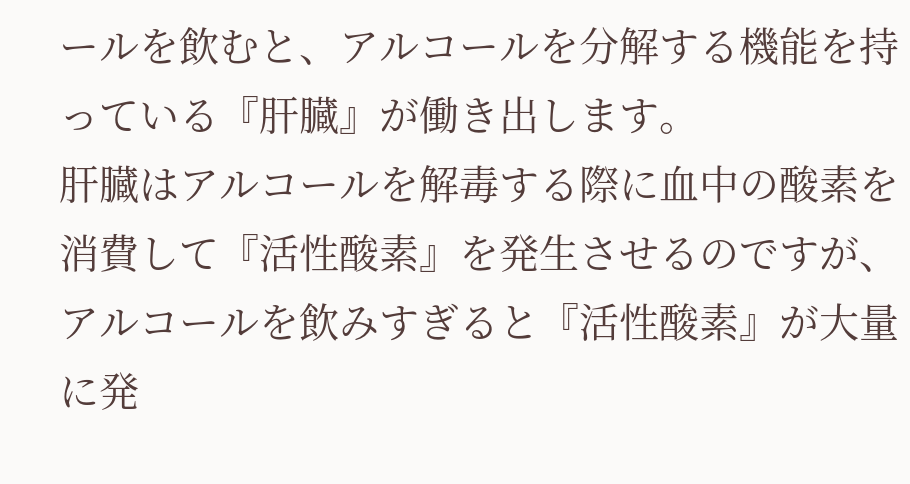ールを飲むと、アルコールを分解する機能を持っている『肝臓』が働き出します。
肝臓はアルコールを解毒する際に血中の酸素を消費して『活性酸素』を発生させるのですが、アルコールを飲みすぎると『活性酸素』が大量に発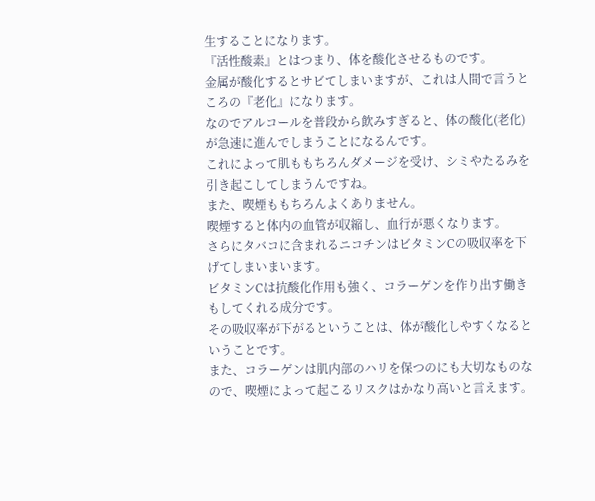生することになります。
『活性酸素』とはつまり、体を酸化させるものです。
金属が酸化するとサビてしまいますが、これは人間で言うところの『老化』になります。
なのでアルコールを普段から飲みすぎると、体の酸化(老化)が急速に進んでしまうことになるんです。
これによって肌ももちろんダメージを受け、シミやたるみを引き起こしてしまうんですね。
また、喫煙ももちろんよくありません。
喫煙すると体内の血管が収縮し、血行が悪くなります。
さらにタバコに含まれるニコチンはビタミンCの吸収率を下げてしまいまいます。
ビタミンCは抗酸化作用も強く、コラーゲンを作り出す働きもしてくれる成分です。
その吸収率が下がるということは、体が酸化しやすくなるということです。
また、コラーゲンは肌内部のハリを保つのにも大切なものなので、喫煙によって起こるリスクはかなり高いと言えます。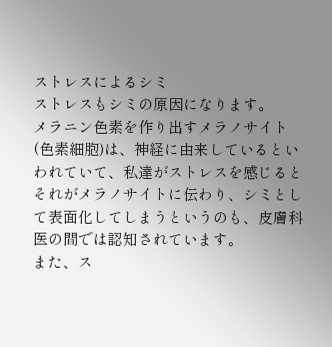ストレスによるシミ
ストレスもシミの原因になります。
メラニン色素を作り出すメラノサイト(色素細胞)は、神経に由来しているといわれていて、私達がストレスを感じるとそれがメラノサイトに伝わり、シミとして表面化してしまうというのも、皮膚科医の間では認知されています。
また、ス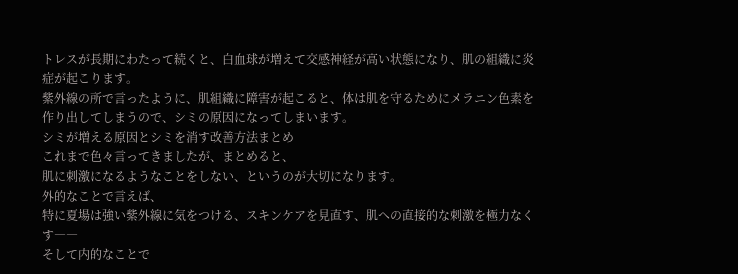トレスが長期にわたって続くと、白血球が増えて交感神経が高い状態になり、肌の組織に炎症が起こります。
紫外線の所で言ったように、肌組織に障害が起こると、体は肌を守るためにメラニン色素を作り出してしまうので、シミの原因になってしまいます。
シミが増える原因とシミを消す改善方法まとめ
これまで色々言ってきましたが、まとめると、
肌に刺激になるようなことをしない、というのが大切になります。
外的なことで言えば、
特に夏場は強い紫外線に気をつける、スキンケアを見直す、肌への直接的な刺激を極力なくす――
そして内的なことで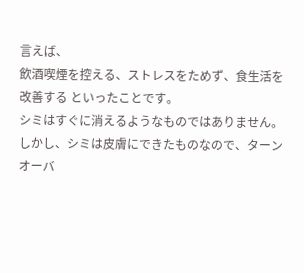言えば、
飲酒喫煙を控える、ストレスをためず、食生活を改善する といったことです。
シミはすぐに消えるようなものではありません。
しかし、シミは皮膚にできたものなので、ターンオーバ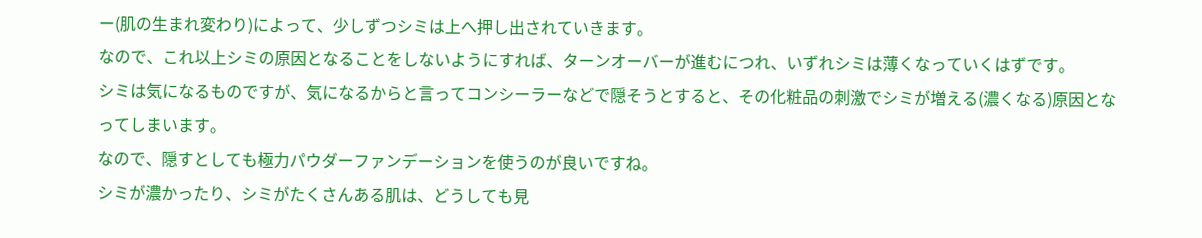ー(肌の生まれ変わり)によって、少しずつシミは上へ押し出されていきます。
なので、これ以上シミの原因となることをしないようにすれば、ターンオーバーが進むにつれ、いずれシミは薄くなっていくはずです。
シミは気になるものですが、気になるからと言ってコンシーラーなどで隠そうとすると、その化粧品の刺激でシミが増える(濃くなる)原因となってしまいます。
なので、隠すとしても極力パウダーファンデーションを使うのが良いですね。
シミが濃かったり、シミがたくさんある肌は、どうしても見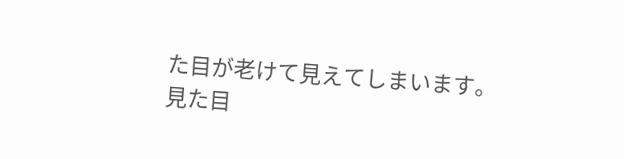た目が老けて見えてしまいます。
見た目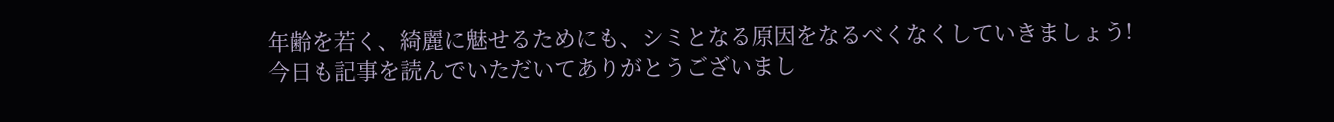年齢を若く、綺麗に魅せるためにも、シミとなる原因をなるべくなくしていきましょう!
今日も記事を読んでいただいてありがとうございまし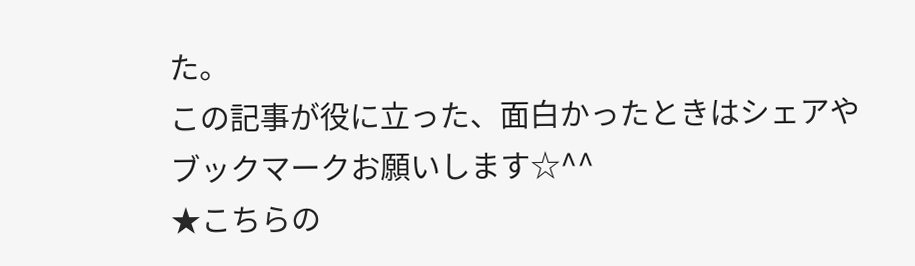た。
この記事が役に立った、面白かったときはシェアやブックマークお願いします☆^^
★こちらの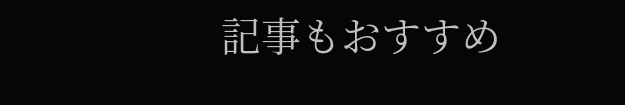記事もおすすめ